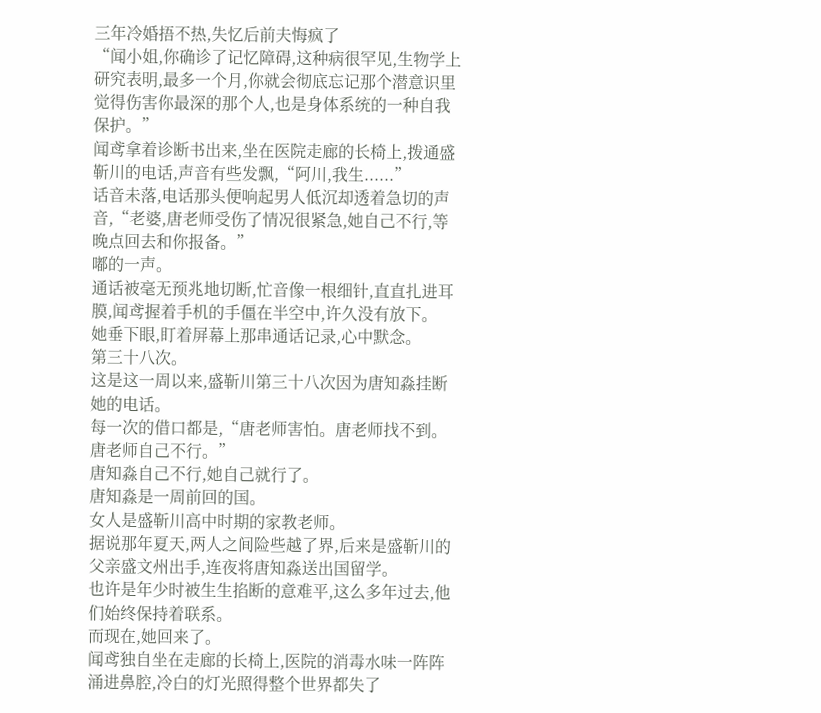三年冷婚捂不热,失忆后前夫悔疯了
“闻小姐,你确诊了记忆障碍,这种病很罕见,生物学上研究表明,最多一个月,你就会彻底忘记那个潜意识里觉得伤害你最深的那个人,也是身体系统的一种自我保护。”
闻鸢拿着诊断书出来,坐在医院走廊的长椅上,拨通盛靳川的电话,声音有些发飘,“阿川,我生......”
话音未落,电话那头便响起男人低沉却透着急切的声音,“老婆,唐老师受伤了情况很紧急,她自己不行,等晚点回去和你报备。”
嘟的一声。
通话被毫无预兆地切断,忙音像一根细针,直直扎进耳膜,闻鸢握着手机的手僵在半空中,许久没有放下。
她垂下眼,盯着屏幕上那串通话记录,心中默念。
第三十八次。
这是这一周以来,盛靳川第三十八次因为唐知淼挂断她的电话。
每一次的借口都是,“唐老师害怕。唐老师找不到。唐老师自己不行。”
唐知淼自己不行,她自己就行了。
唐知淼是一周前回的国。
女人是盛靳川高中时期的家教老师。
据说那年夏天,两人之间险些越了界,后来是盛靳川的父亲盛文州出手,连夜将唐知淼送出国留学。
也许是年少时被生生掐断的意难平,这么多年过去,他们始终保持着联系。
而现在,她回来了。
闻鸢独自坐在走廊的长椅上,医院的消毒水味一阵阵涌进鼻腔,冷白的灯光照得整个世界都失了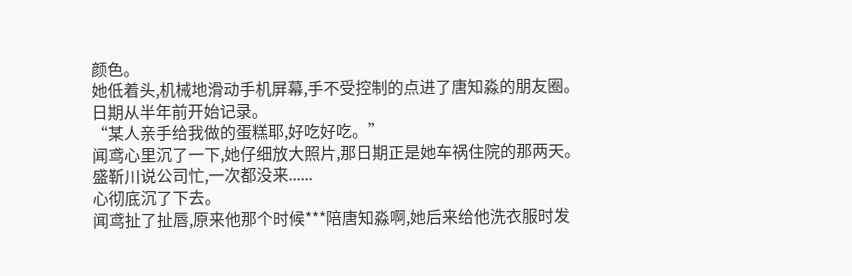颜色。
她低着头,机械地滑动手机屏幕,手不受控制的点进了唐知淼的朋友圈。
日期从半年前开始记录。
“某人亲手给我做的蛋糕耶,好吃好吃。”
闻鸢心里沉了一下,她仔细放大照片,那日期正是她车祸住院的那两天。
盛靳川说公司忙,一次都没来......
心彻底沉了下去。
闻鸢扯了扯唇,原来他那个时候***陪唐知淼啊,她后来给他洗衣服时发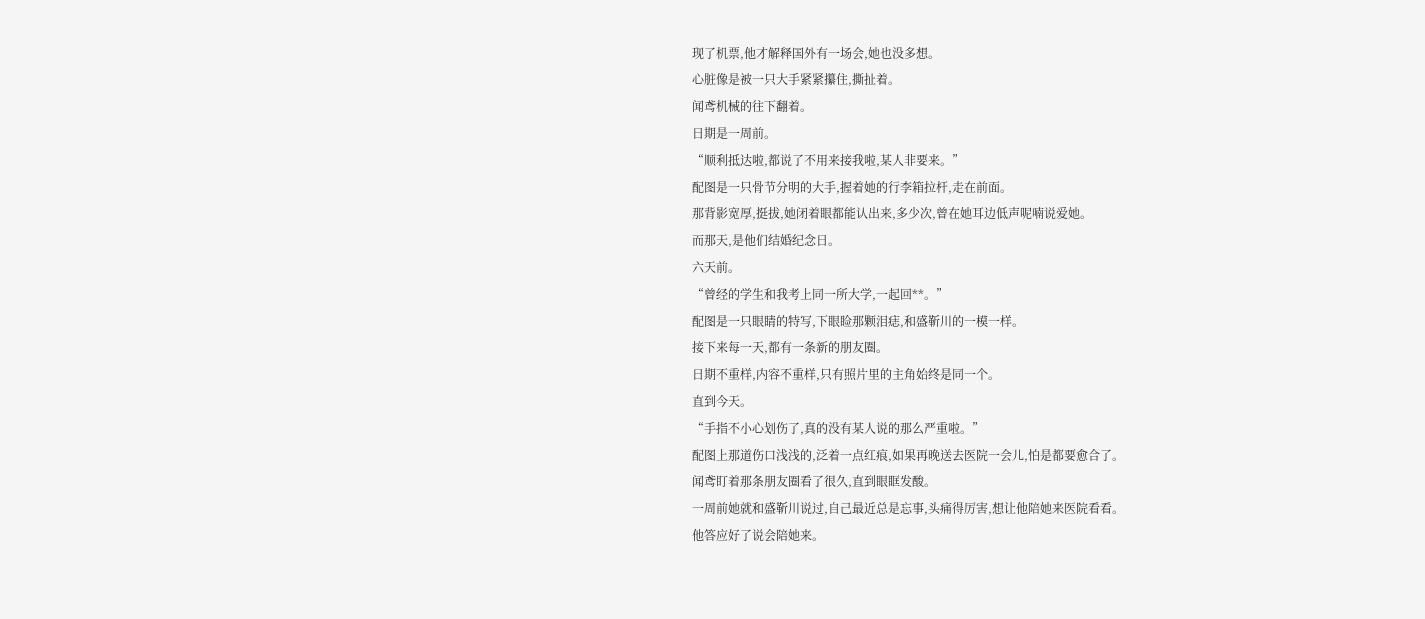现了机票,他才解释国外有一场会,她也没多想。
心脏像是被一只大手紧紧攥住,撕扯着。
闻鸢机械的往下翻着。
日期是一周前。
“顺利抵达啦,都说了不用来接我啦,某人非要来。”
配图是一只骨节分明的大手,握着她的行李箱拉杆,走在前面。
那背影宽厚,挺拔,她闭着眼都能认出来,多少次,曾在她耳边低声呢喃说爱她。
而那天,是他们结婚纪念日。
六天前。
“曾经的学生和我考上同一所大学,一起回**。”
配图是一只眼睛的特写,下眼睑那颗泪痣,和盛靳川的一模一样。
接下来每一天,都有一条新的朋友圈。
日期不重样,内容不重样,只有照片里的主角始终是同一个。
直到今天。
“手指不小心划伤了,真的没有某人说的那么严重啦。”
配图上那道伤口浅浅的,泛着一点红痕,如果再晚送去医院一会儿,怕是都要愈合了。
闻鸢盯着那条朋友圈看了很久,直到眼眶发酸。
一周前她就和盛靳川说过,自己最近总是忘事,头痛得厉害,想让他陪她来医院看看。
他答应好了说会陪她来。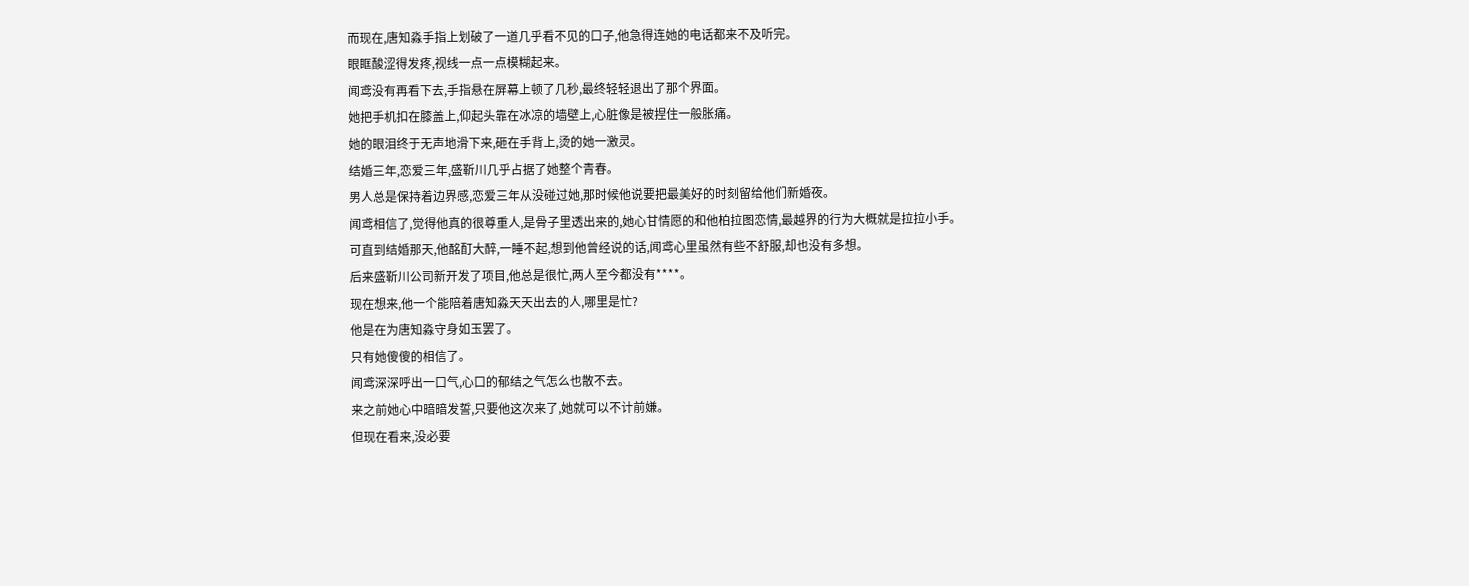而现在,唐知淼手指上划破了一道几乎看不见的口子,他急得连她的电话都来不及听完。
眼眶酸涩得发疼,视线一点一点模糊起来。
闻鸢没有再看下去,手指悬在屏幕上顿了几秒,最终轻轻退出了那个界面。
她把手机扣在膝盖上,仰起头靠在冰凉的墙壁上,心脏像是被捏住一般胀痛。
她的眼泪终于无声地滑下来,砸在手背上,烫的她一激灵。
结婚三年,恋爱三年,盛靳川几乎占据了她整个青春。
男人总是保持着边界感,恋爱三年从没碰过她,那时候他说要把最美好的时刻留给他们新婚夜。
闻鸢相信了,觉得他真的很尊重人,是骨子里透出来的,她心甘情愿的和他柏拉图恋情,最越界的行为大概就是拉拉小手。
可直到结婚那天,他酩酊大醉,一睡不起,想到他曾经说的话,闻鸢心里虽然有些不舒服,却也没有多想。
后来盛靳川公司新开发了项目,他总是很忙,两人至今都没有****。
现在想来,他一个能陪着唐知淼天天出去的人,哪里是忙?
他是在为唐知淼守身如玉罢了。
只有她傻傻的相信了。
闻鸢深深呼出一口气,心口的郁结之气怎么也散不去。
来之前她心中暗暗发誓,只要他这次来了,她就可以不计前嫌。
但现在看来,没必要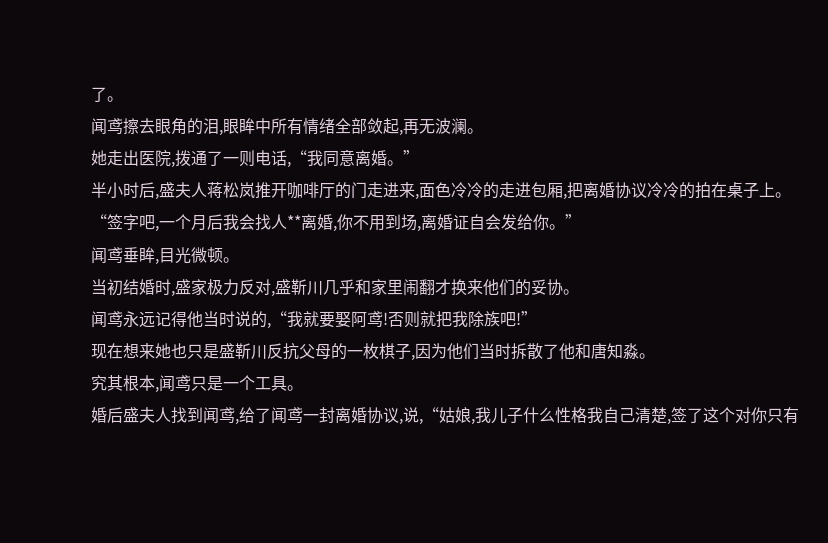了。
闻鸢擦去眼角的泪,眼眸中所有情绪全部敛起,再无波澜。
她走出医院,拨通了一则电话,“我同意离婚。”
半小时后,盛夫人蒋松岚推开咖啡厅的门走进来,面色冷冷的走进包厢,把离婚协议冷冷的拍在桌子上。
“签字吧,一个月后我会找人**离婚,你不用到场,离婚证自会发给你。”
闻鸢垂眸,目光微顿。
当初结婚时,盛家极力反对,盛靳川几乎和家里闹翻才换来他们的妥协。
闻鸢永远记得他当时说的,“我就要娶阿鸢!否则就把我除族吧!”
现在想来她也只是盛靳川反抗父母的一枚棋子,因为他们当时拆散了他和唐知淼。
究其根本,闻鸢只是一个工具。
婚后盛夫人找到闻鸢,给了闻鸢一封离婚协议,说,“姑娘,我儿子什么性格我自己清楚,签了这个对你只有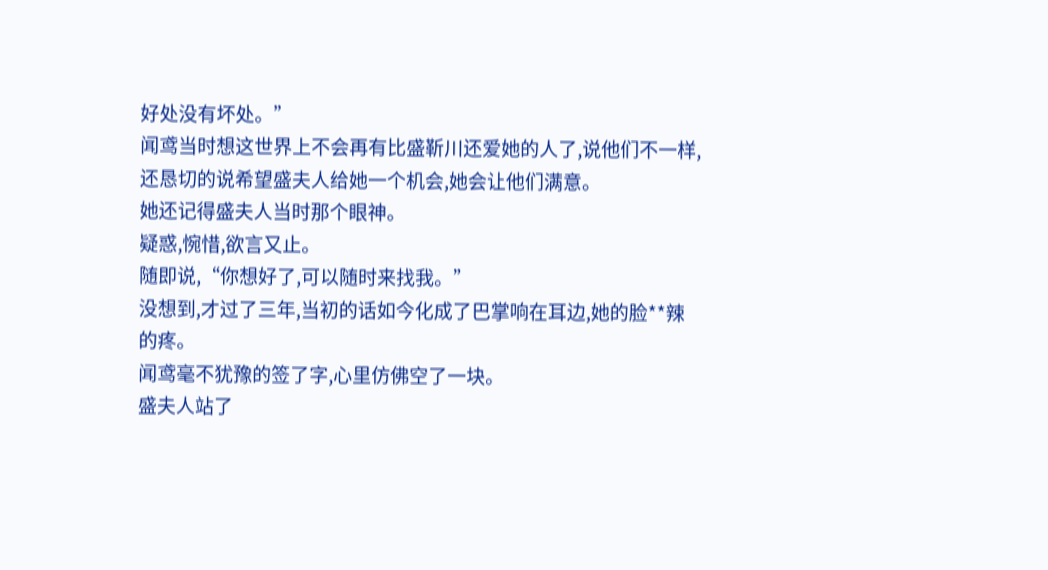好处没有坏处。”
闻鸢当时想这世界上不会再有比盛靳川还爱她的人了,说他们不一样,还恳切的说希望盛夫人给她一个机会,她会让他们满意。
她还记得盛夫人当时那个眼神。
疑惑,惋惜,欲言又止。
随即说,“你想好了,可以随时来找我。”
没想到,才过了三年,当初的话如今化成了巴掌响在耳边,她的脸**辣的疼。
闻鸢毫不犹豫的签了字,心里仿佛空了一块。
盛夫人站了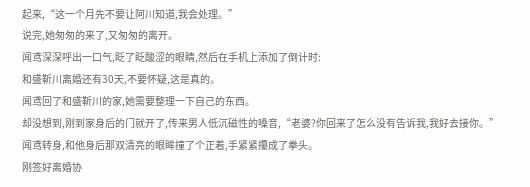起来,“这一个月先不要让阿川知道,我会处理。”
说完,她匆匆的来了,又匆匆的离开。
闻鸢深深呼出一口气,眨了眨酸涩的眼睛,然后在手机上添加了倒计时:
和盛靳川离婚还有30天,不要怀疑,这是真的。
闻鸢回了和盛靳川的家,她需要整理一下自己的东西。
却没想到,刚到家身后的门就开了,传来男人低沉磁性的嗓音,“老婆?你回来了怎么没有告诉我,我好去接你。”
闻鸢转身,和他身后那双清亮的眼眸撞了个正着,手紧紧攥成了拳头。
刚签好离婚协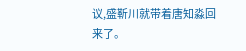议,盛靳川就带着唐知淼回来了。